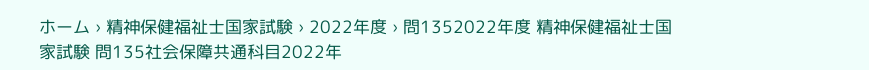ホーム › 精神保健福祉士国家試験 › 2022年度 › 問1352022年度 精神保健福祉士国家試験 問135社会保障共通科目2022年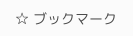☆ ブックマーク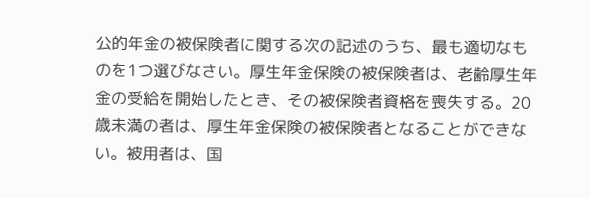公的年金の被保険者に関する次の記述のうち、最も適切なものを1つ選びなさい。厚生年金保険の被保険者は、老齢厚生年金の受給を開始したとき、その被保険者資格を喪失する。20歳未満の者は、厚生年金保険の被保険者となることができない。被用者は、国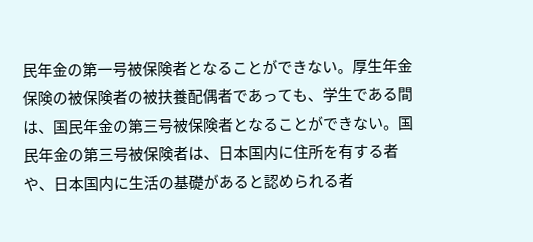民年金の第一号被保険者となることができない。厚生年金保険の被保険者の被扶養配偶者であっても、学生である間は、国民年金の第三号被保険者となることができない。国民年金の第三号被保険者は、日本国内に住所を有する者や、日本国内に生活の基礎があると認められる者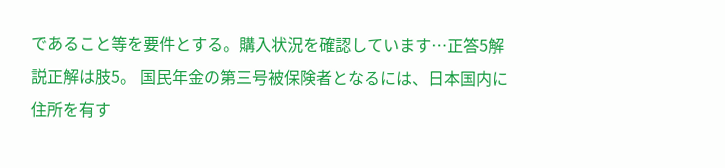であること等を要件とする。購入状況を確認しています…正答5解説正解は肢5。 国民年金の第三号被保険者となるには、日本国内に住所を有す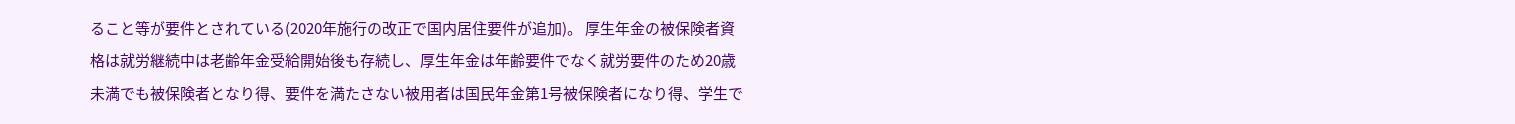ること等が要件とされている(2020年施行の改正で国内居住要件が追加)。 厚生年金の被保険者資格は就労継続中は老齢年金受給開始後も存続し、厚生年金は年齢要件でなく就労要件のため20歳未満でも被保険者となり得、要件を満たさない被用者は国民年金第1号被保険者になり得、学生で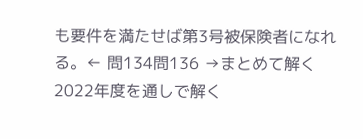も要件を満たせば第3号被保険者になれる。← 問134問136 →まとめて解く2022年度を通しで解く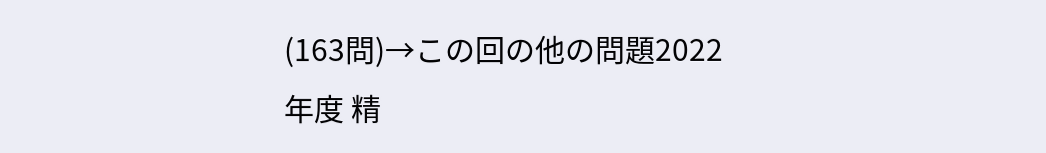(163問)→この回の他の問題2022年度 精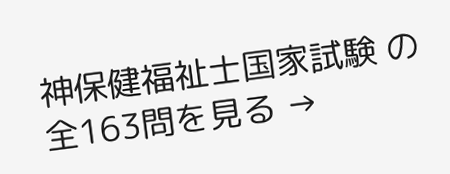神保健福祉士国家試験 の全163問を見る →